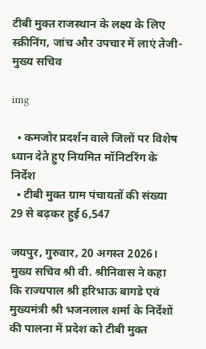टीबी मुक्त राजस्थान के लक्ष्य के लिए स्क्रीनिंग, जांच और उपचार में लाएं तेजी- मुख्य सचिव

img

  • कमजोर प्रदर्शन वाले जिलों पर विशेष ध्यान देते हुए नियमित मॉनिटरिंग के निर्देश
  • टीबी मुक्त ग्राम पंचायतों की संख्या 29 से बढ़कर हुई 6,547

जयपुर, गुरुवार, 20 अगस्त 2026। मुख्य सचिव श्री वी. श्रीनिवास ने कहा कि राज्यपाल श्री हरिभाऊ बागडे एवं मुख्यमंत्री श्री भजनलाल शर्मा के निर्देशों की पालना में प्रदेश को टीबी मुक्त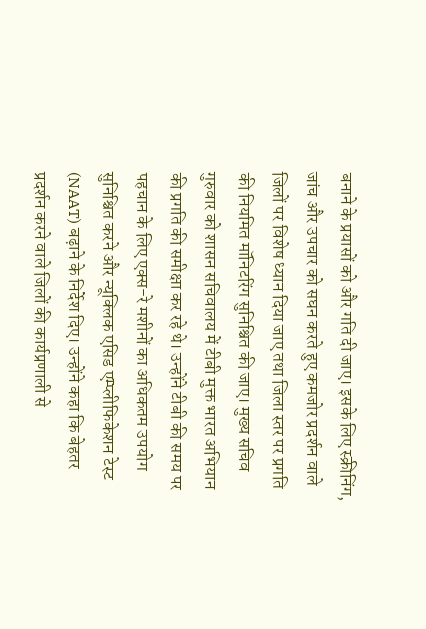बनाने के प्रयासों को और गति दी जाए। इसके लिए स्क्रीनिंग, जांच और उपचार को सघन करते हुए कमजोर प्रदर्शन वाले जिलों पर विशेष ध्यान दिया जाए तथा जिला स्तर पर प्रगति की नियमित मॉनिटरिंग सुनिश्चित की जाए। मुख्य सचिव गुरुवार को शासन सचिवालय में टीबी मुक्त भारत अभियान की प्रगति की समीक्षा कर रहे थे। उन्होंने टीबी की समय पर पहचान के लिए एक्स-रे मशीनों का अधिकतम उपयोग सुनिश्चित करने और न्यूक्लिक एसिड एम्प्लीफिकेशन टेस्ट (NAAT) बढ़ाने के निर्देश दिए। उन्होंने कहा कि बेहतर प्रदर्शन करने वाले जिलों की कार्यप्रणाली से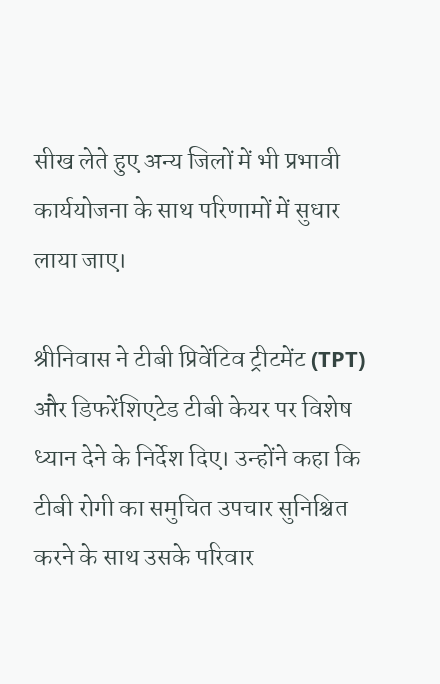सीख लेते हुए अन्य जिलों में भी प्रभावी कार्ययोजना के साथ परिणामों में सुधार लाया जाए।

श्रीनिवास ने टीबी प्रिवेंटिव ट्रीटमेंट (TPT) और डिफरेंशिएटेड टीबी केयर पर विशेष ध्यान देने के निर्देश दिए। उन्होंने कहा कि टीबी रोगी का समुचित उपचार सुनिश्चित करने के साथ उसके परिवार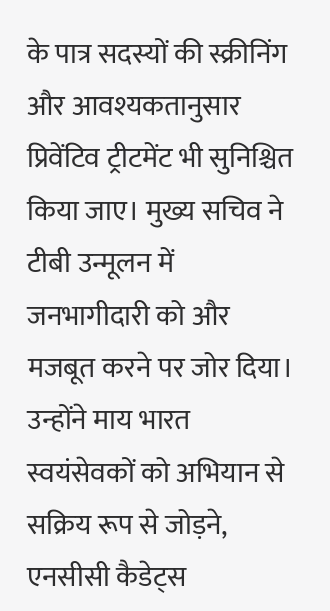के पात्र सदस्यों की स्क्रीनिंग और आवश्यकतानुसार प्रिवेंटिव ट्रीटमेंट भी सुनिश्चित किया जाए। मुख्य सचिव ने टीबी उन्मूलन में जनभागीदारी को और मजबूत करने पर जोर दिया। उन्होंने माय भारत स्वयंसेवकों को अभियान से सक्रिय रूप से जोड़ने, एनसीसी कैडेट्स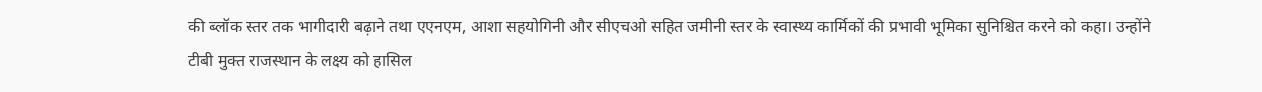की ब्लॉक स्तर तक भागीदारी बढ़ाने तथा एएनएम, आशा सहयोगिनी और सीएचओ सहित जमीनी स्तर के स्वास्थ्य कार्मिकों की प्रभावी भूमिका सुनिश्चित करने को कहा। उन्होंने टीबी मुक्त राजस्थान के लक्ष्य को हासिल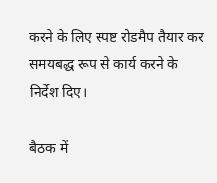करने के लिए स्पष्ट रोडमैप तैयार कर समयबद्ध रूप से कार्य करने के निर्देश दिए।

बैठक में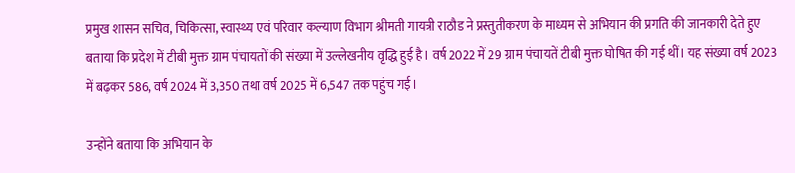प्रमुख शासन सचिव, चिकित्सा, स्वास्थ्य एवं परिवार कल्याण विभाग श्रीमती गायत्री राठौड ने प्रस्तुतीकरण के माध्यम से अभियान की प्रगति की जानकारी देते हुए बताया कि प्रदेश में टीबी मुक्त ग्राम पंचायतों की संख्या में उल्लेखनीय वृद्धि हुई है। वर्ष 2022 में 29 ग्राम पंचायतें टीबी मुक्त घोषित की गई थीं। यह संख्या वर्ष 2023 में बढ़कर 586, वर्ष 2024 में 3,350 तथा वर्ष 2025 में 6,547 तक पहुंच गई।

उन्होंने बताया कि अभियान के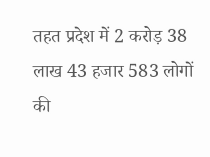तहत प्रदेश में 2 करोड़ 38 लाख 43 हजार 583 लोगों की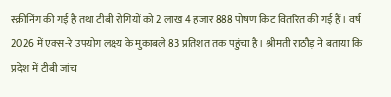स्क्रीनिंग की गई है तथा टीबी रोगियों को 2 लाख 4 हजार 888 पोषण किट वितरित की गई हैं। वर्ष 2026 में एक्स-रे उपयोग लक्ष्य के मुकाबले 83 प्रतिशत तक पहुंचा है। श्रीमती राठौड़ ने बताया कि प्रदेश में टीबी जांच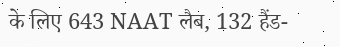के लिए 643 NAAT लैब, 132 हैंड-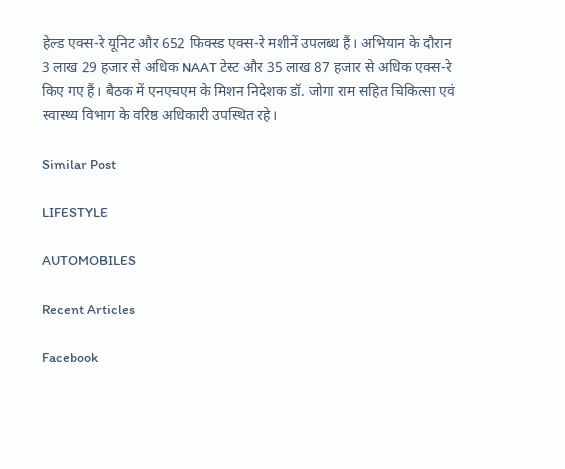हेल्ड एक्स-रे यूनिट और 652 फिक्स्ड एक्स-रे मशीनें उपलब्ध हैं। अभियान के दौरान 3 लाख 29 हजार से अधिक NAAT टेस्ट और 35 लाख 87 हजार से अधिक एक्स-रे किए गए हैं। बैठक में एनएचएम के मिशन निदेशक डॉ. जोगा राम सहित चिकित्सा एवं स्वास्थ्य विभाग के वरिष्ठ अधिकारी उपस्थित रहे।

Similar Post

LIFESTYLE

AUTOMOBILES

Recent Articles

Facebook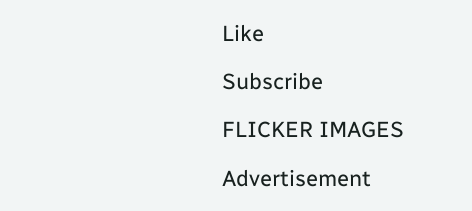Like

Subscribe

FLICKER IMAGES

Advertisement